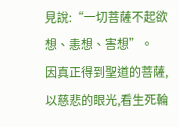見說:“一切菩薩不起欲想、恚想、害想”。
因真正得到聖道的菩薩,以慈悲的眼光,看生死輪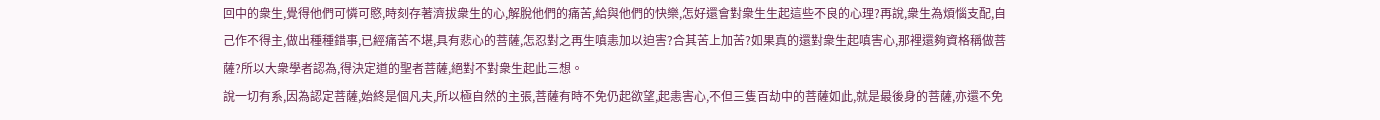回中的衆生,覺得他們可憐可愍,時刻存著濟拔衆生的心,解脫他們的痛苦,給與他們的快樂,怎好還會對衆生生起這些不良的心理?再說,衆生為煩惱支配,自己作不得主,做出種種錯事,已經痛苦不堪,具有悲心的菩薩,怎忍對之再生嗔恚加以迫害?合其苦上加苦?如果真的還對衆生起嗔害心,那裡還夠資格稱做菩薩?所以大衆學者認為,得決定道的聖者菩薩,絕對不對衆生起此三想。
說一切有系,因為認定菩薩,始終是個凡夫,所以極自然的主張,菩薩有時不免仍起欲望,起恚害心,不但三隻百劫中的菩薩如此,就是最後身的菩薩,亦還不免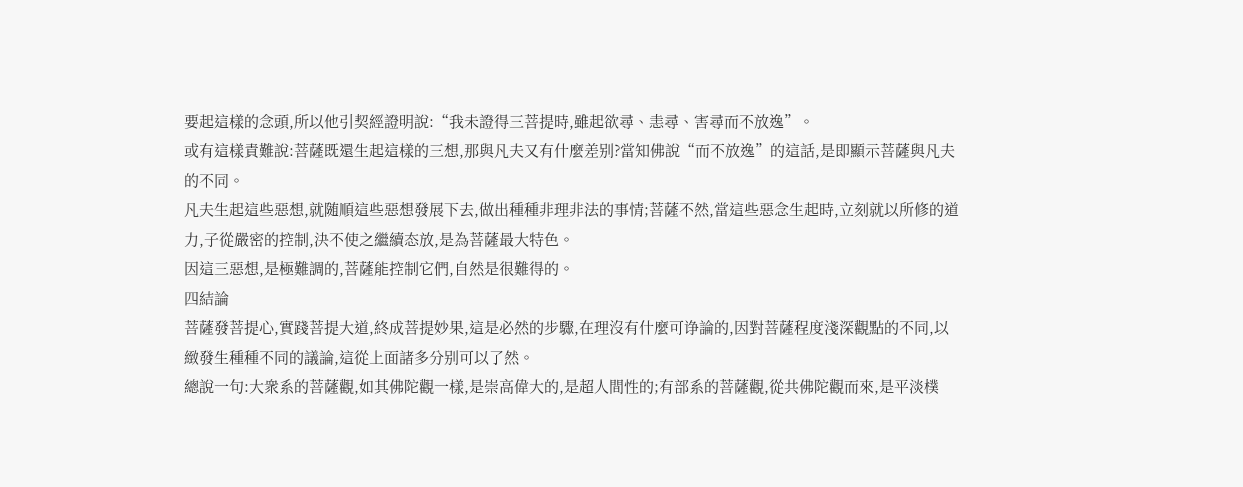要起這樣的念頭,所以他引契經證明說:“我未證得三菩提時,雖起欲尋、恚尋、害尋而不放逸”。
或有這樣責難說:菩薩既還生起這樣的三想,那與凡夫又有什麼差别?當知佛說“而不放逸”的這話,是即顯示菩薩與凡夫的不同。
凡夫生起這些惡想,就随順這些惡想發展下去,做出種種非理非法的事情;菩薩不然,當這些惡念生起時,立刻就以所修的道力,子從嚴密的控制,決不使之繼續态放,是為菩薩最大特色。
因這三惡想,是極難調的,菩薩能控制它們,自然是很難得的。
四結論
菩薩發菩提心,實踐菩提大道,終成菩提妙果,這是必然的步驟,在理沒有什麼可诤論的,因對菩薩程度淺深觀點的不同,以緻發生種種不同的議論,這從上面諸多分别可以了然。
總說一句:大衆系的菩薩觀,如其佛陀觀一樣,是崇高偉大的,是超人間性的;有部系的菩薩觀,從共佛陀觀而來,是平淡樸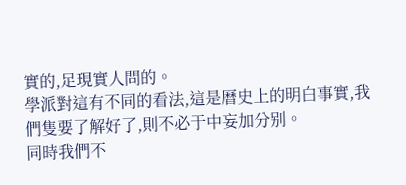實的,足現實人問的。
學派對這有不同的看法,這是曆史上的明白事實,我們隻要了解好了,則不必于中妄加分别。
同時我們不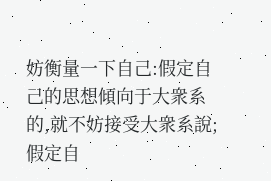妨衡量一下自己:假定自己的思想傾向于大衆系的,就不妨接受大衆系說;假定自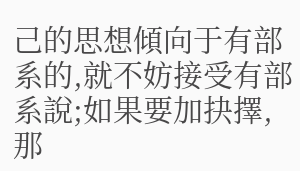己的思想傾向于有部系的,就不妨接受有部系說;如果要加抉擇,那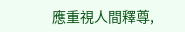應重視人間釋尊,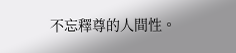不忘釋尊的人間性。